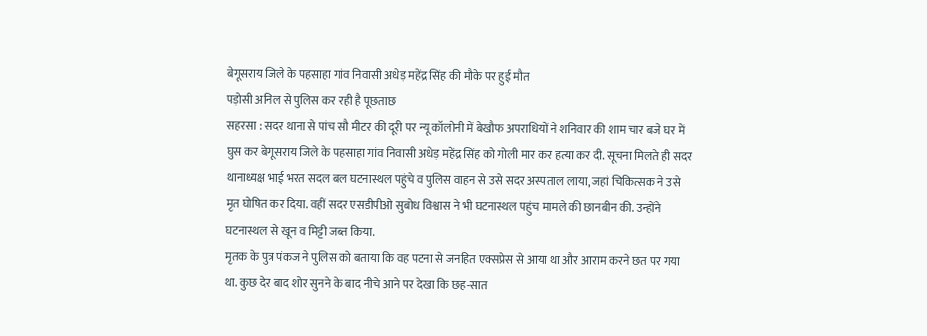बेगूसराय जिले के पहसाहा गांव निवासी अधेड़ महेंद्र सिंह की मौके पर हुई मौत
पड़ोसी अनिल से पुलिस कर रही है पूछताछ
सहरसा : सदर थाना से पांच सौ मीटर की दूरी पर न्यू कॉलोनी में बेखौफ अपराधियों ने शनिवार की शाम चार बजे घर में घुस कर बेगूसराय जिले के पहसाहा गांव निवासी अधेड़ महेंद्र सिंह को गोली मार कर हत्या कर दी. सूचना मिलते ही सदर थानाध्यक्ष भाई भरत सदल बल घटनास्थल पहुंचे व पुलिस वाहन से उसे सदर अस्पताल लाया, जहां चिकित्सक ने उसे मृत घोषित कर दिया. वहीं सदर एसडीपीओ सुबोध विश्वास ने भी घटनास्थल पहुंच मामले की छानबीन की. उन्होंने घटनास्थल से खून व मिट्टी जब्त किया.
मृतक के पुत्र पंकज ने पुलिस को बताया कि वह पटना से जनहित एक्सप्रेस से आया था और आराम करने छत पर गया था. कुछ देर बाद शोर सुनने के बाद नीचे आने पर देखा कि छह-सात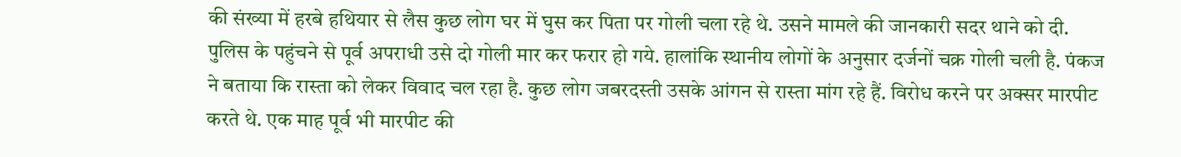की संख्या में हरबे हथियार से लैस कुछ लोग घर में घुस कर पिता पर गोली चला रहे थे. उसने मामले की जानकारी सदर थाने को दी.
पुलिस के पहुंचने से पूर्व अपराधी उसे दो गोली मार कर फरार हो गये. हालांकि स्थानीय लोगों के अनुसार दर्जनों चक्र गोली चली है. पंकज ने बताया कि रास्ता को लेकर विवाद चल रहा है. कुछ लोग जबरदस्ती उसके आंगन से रास्ता मांग रहे हैं. विरोध करने पर अक्सर मारपीट करते थे. एक माह पूर्व भी मारपीट की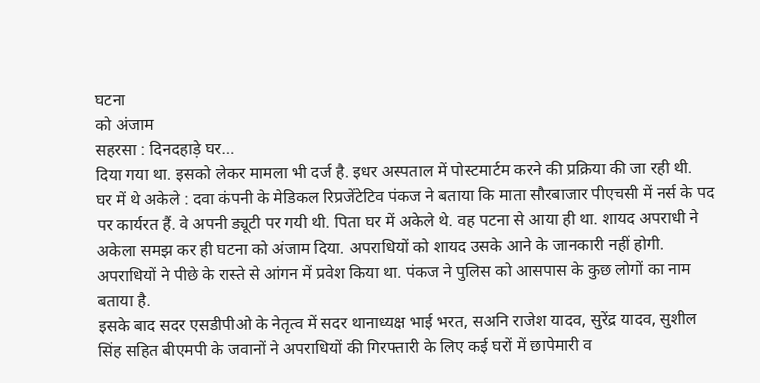घटना
को अंजाम
सहरसा : दिनदहाड़े घर…
दिया गया था. इसको लेकर मामला भी दर्ज है. इधर अस्पताल में पोस्टमार्टम करने की प्रक्रिया की जा रही थी.
घर में थे अकेले : दवा कंपनी के मेडिकल रिप्रजेंटेटिव पंकज ने बताया कि माता सौरबाजार पीएचसी में नर्स के पद पर कार्यरत हैं. वे अपनी ड्यूटी पर गयी थी. पिता घर में अकेले थे. वह पटना से आया ही था. शायद अपराधी ने अकेला समझ कर ही घटना को अंजाम दिया. अपराधियों को शायद उसके आने के जानकारी नहीं होगी. अपराधियों ने पीछे के रास्ते से आंगन में प्रवेश किया था. पंकज ने पुलिस को आसपास के कुछ लोगों का नाम बताया है.
इसके बाद सदर एसडीपीओ के नेतृत्व में सदर थानाध्यक्ष भाई भरत, सअनि राजेश यादव, सुरेंद्र यादव, सुशील सिंह सहित बीएमपी के जवानों ने अपराधियों की गिरफ्तारी के लिए कई घरों में छापेमारी व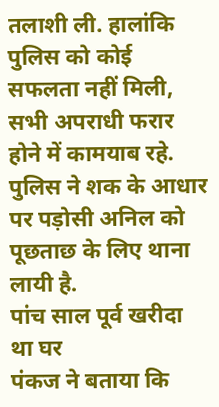तलाशी ली. हालांकि पुलिस को कोई सफलता नहीं मिली, सभी अपराधी फरार होने में कामयाब रहे.
पुलिस ने शक के आधार पर पड़ोसी अनिल को पूछताछ के लिए थाना लायी है.
पांच साल पूर्व खरीदा था घर
पंकज ने बताया कि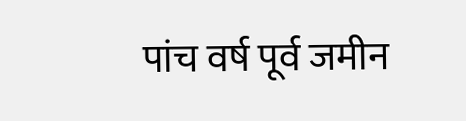पांच वर्ष पूर्व जमीन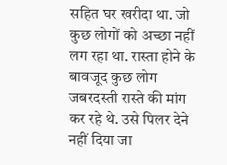सहित घर खरीदा था. जो कुछ लोगों को अच्छा नहीं लग रहा था. रास्ता होने के बावजूद कुछ लोग जबरदस्ती रास्ते की मांग कर रहे थे. उसे पिलर देने नहीं दिया जा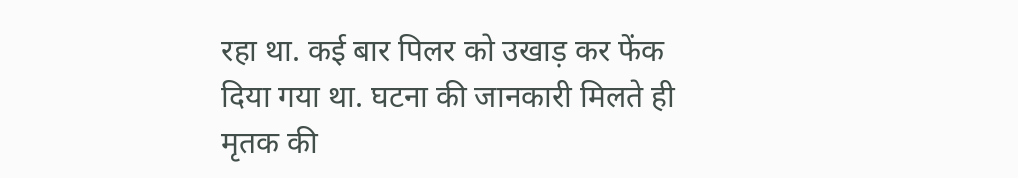रहा था. कई बार पिलर को उखाड़ कर फेंक दिया गया था. घटना की जानकारी मिलते ही मृतक की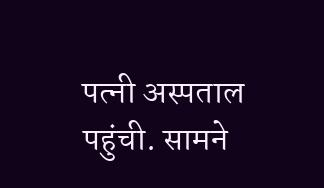पत्नी अस्पताल पहुंची. सामने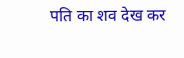पति का शव देख कर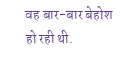वह बार-बार बेहोश हो रही थी.